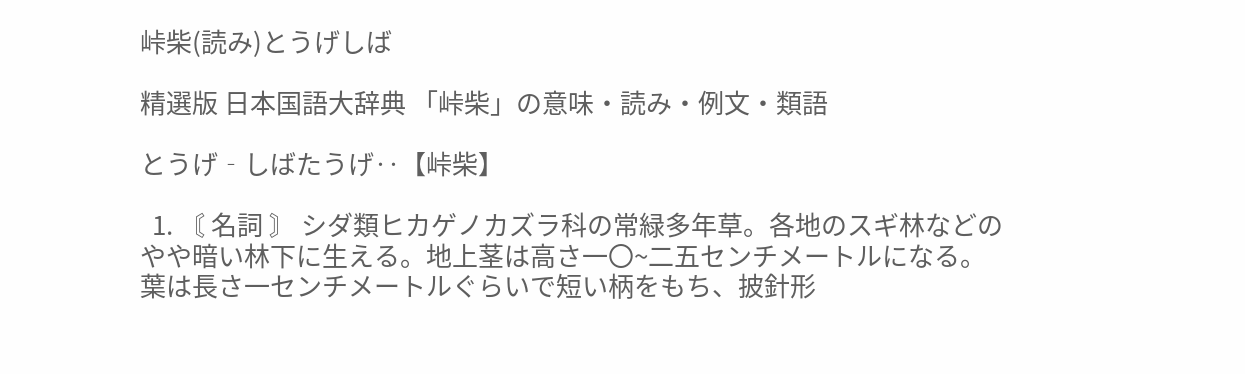峠柴(読み)とうげしば

精選版 日本国語大辞典 「峠柴」の意味・読み・例文・類語

とうげ‐しばたうげ‥【峠柴】

  1. 〘 名詞 〙 シダ類ヒカゲノカズラ科の常緑多年草。各地のスギ林などのやや暗い林下に生える。地上茎は高さ一〇~二五センチメートルになる。葉は長さ一センチメートルぐらいで短い柄をもち、披針形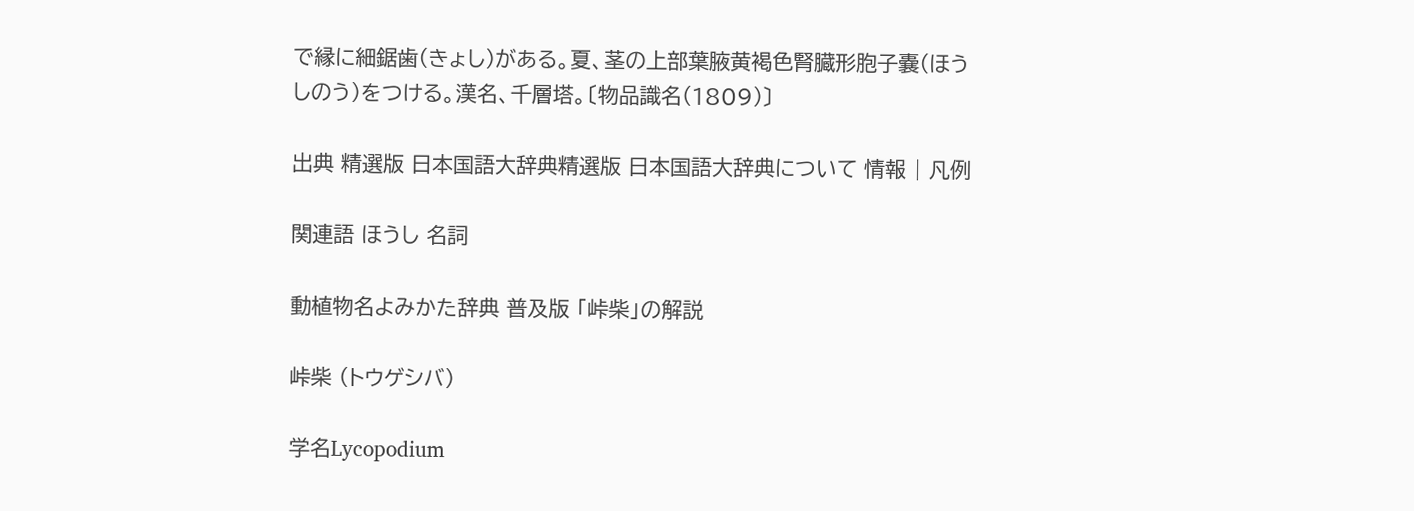で縁に細鋸歯(きょし)がある。夏、茎の上部葉腋黄褐色腎臓形胞子嚢(ほうしのう)をつける。漢名、千層塔。〔物品識名(1809)〕

出典 精選版 日本国語大辞典精選版 日本国語大辞典について 情報 | 凡例

関連語 ほうし 名詞

動植物名よみかた辞典 普及版 「峠柴」の解説

峠柴 (トウゲシバ)

学名Lycopodium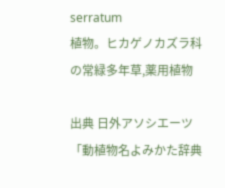serratum
植物。ヒカゲノカズラ科の常緑多年草,薬用植物

出典 日外アソシエーツ「動植物名よみかた辞典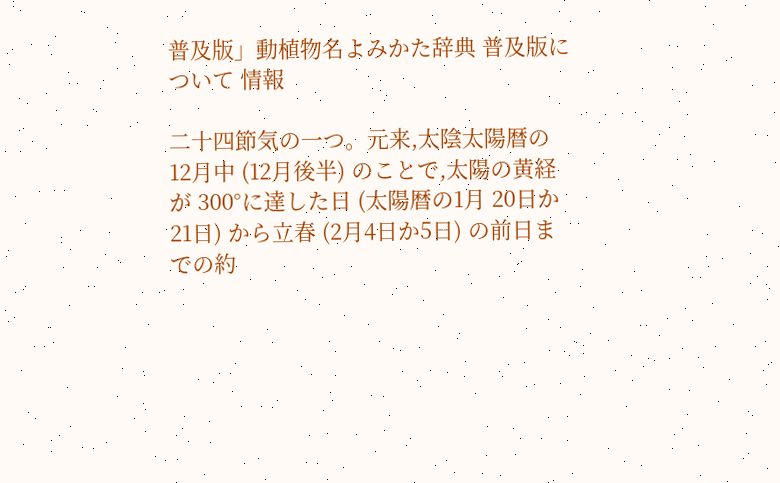普及版」動植物名よみかた辞典 普及版について 情報

二十四節気の一つ。元来,太陰太陽暦の 12月中 (12月後半) のことで,太陽の黄経が 300°に達した日 (太陽暦の1月 20日か 21日) から立春 (2月4日か5日) の前日までの約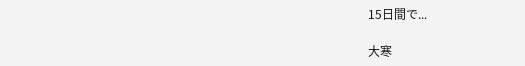15日間で...

大寒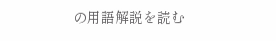の用語解説を読む